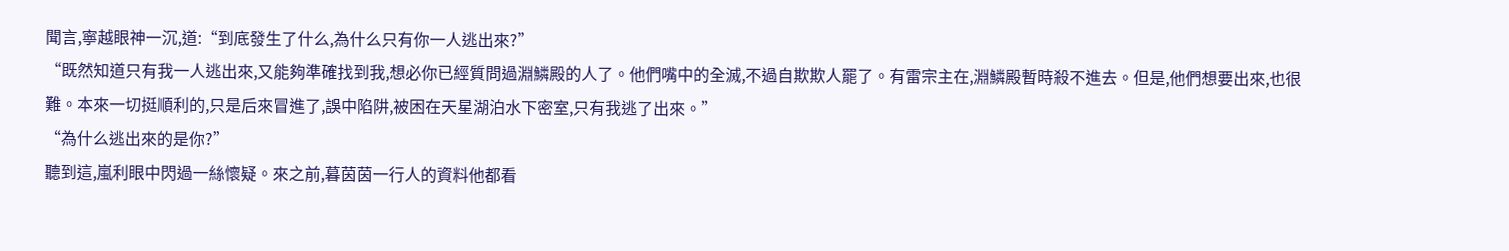聞言,寧越眼神一沉,道:“到底發生了什么,為什么只有你一人逃出來?”
“既然知道只有我一人逃出來,又能夠準確找到我,想必你已經質問過淵鱗殿的人了。他們嘴中的全滅,不過自欺欺人罷了。有雷宗主在,淵鱗殿暫時殺不進去。但是,他們想要出來,也很難。本來一切挺順利的,只是后來冒進了,誤中陷阱,被困在天星湖泊水下密室,只有我逃了出來。”
“為什么逃出來的是你?”
聽到這,嵐利眼中閃過一絲懷疑。來之前,暮茵茵一行人的資料他都看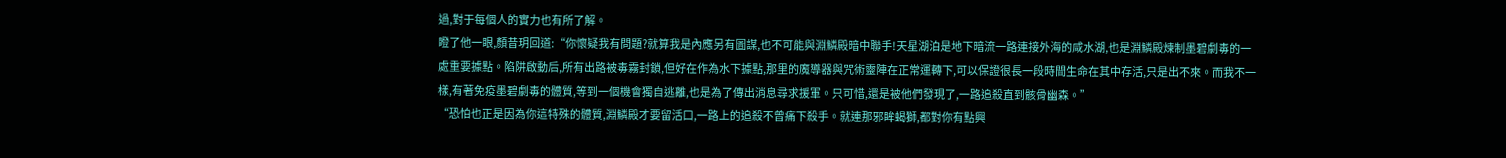過,對于每個人的實力也有所了解。
瞪了他一眼,顏昔玥回道:“你懷疑我有問題?就算我是內應另有圖謀,也不可能與淵鱗殿暗中聯手!天星湖泊是地下暗流一路連接外海的咸水湖,也是淵鱗殿煉制墨碧劇毒的一處重要據點。陷阱啟動后,所有出路被毒霧封鎖,但好在作為水下據點,那里的魔導器與咒術靈陣在正常運轉下,可以保證很長一段時間生命在其中存活,只是出不來。而我不一樣,有著免疫墨碧劇毒的體質,等到一個機會獨自逃離,也是為了傳出消息尋求援軍。只可惜,還是被他們發現了,一路追殺直到骸骨幽森。”
“恐怕也正是因為你這特殊的體質,淵鱗殿才要留活口,一路上的追殺不曾痛下殺手。就連那邪眸蝎獅,都對你有點興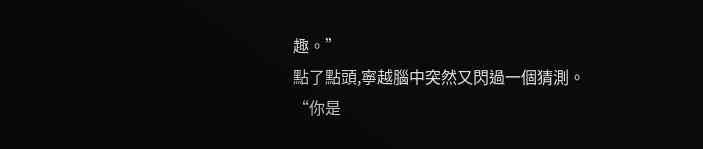趣。”
點了點頭,寧越腦中突然又閃過一個猜測。
“你是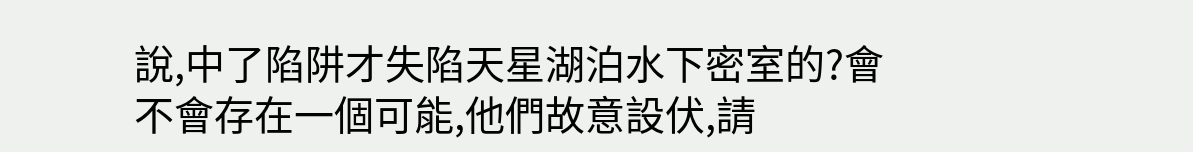說,中了陷阱才失陷天星湖泊水下密室的?會不會存在一個可能,他們故意設伏,請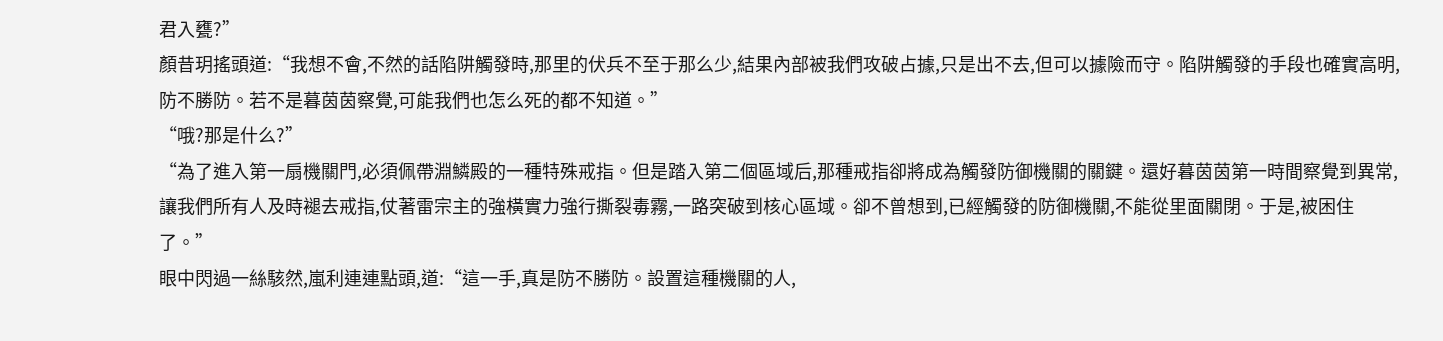君入甕?”
顏昔玥搖頭道:“我想不會,不然的話陷阱觸發時,那里的伏兵不至于那么少,結果內部被我們攻破占據,只是出不去,但可以據險而守。陷阱觸發的手段也確實高明,防不勝防。若不是暮茵茵察覺,可能我們也怎么死的都不知道。”
“哦?那是什么?”
“為了進入第一扇機關門,必須佩帶淵鱗殿的一種特殊戒指。但是踏入第二個區域后,那種戒指卻將成為觸發防御機關的關鍵。還好暮茵茵第一時間察覺到異常,讓我們所有人及時褪去戒指,仗著雷宗主的強橫實力強行撕裂毒霧,一路突破到核心區域。卻不曾想到,已經觸發的防御機關,不能從里面關閉。于是,被困住了。”
眼中閃過一絲駭然,嵐利連連點頭,道:“這一手,真是防不勝防。設置這種機關的人,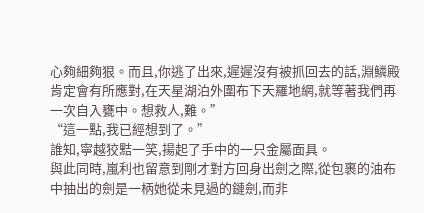心夠細夠狠。而且,你逃了出來,遲遲沒有被抓回去的話,淵鱗殿肯定會有所應對,在天星湖泊外圍布下天羅地網,就等著我們再一次自入甕中。想救人,難。”
“這一點,我已經想到了。”
誰知,寧越狡黠一笑,揚起了手中的一只金屬面具。
與此同時,嵐利也留意到剛才對方回身出劍之際,從包裹的油布中抽出的劍是一柄她從未見過的鏈劍,而非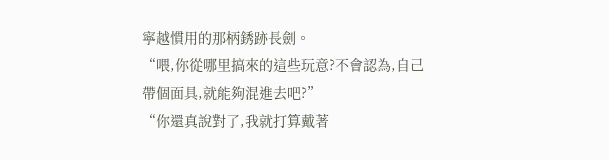寧越慣用的那柄銹跡長劍。
“喂,你從哪里搞來的這些玩意?不會認為,自己帶個面具,就能夠混進去吧?”
“你還真說對了,我就打算戴著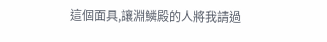這個面具,讓淵鱗殿的人將我請過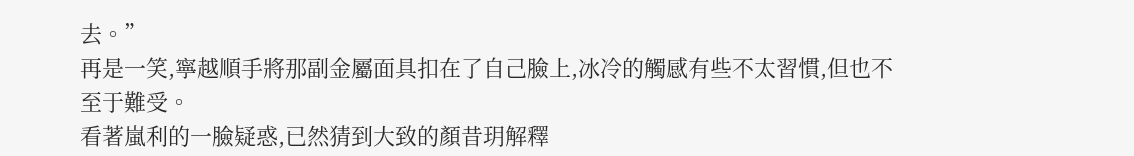去。”
再是一笑,寧越順手將那副金屬面具扣在了自己臉上,冰冷的觸感有些不太習慣,但也不至于難受。
看著嵐利的一臉疑惑,已然猜到大致的顏昔玥解釋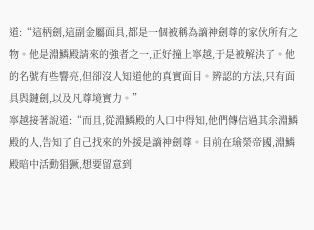道:“這柄劍,這副金屬面具,都是一個被稱為謫神劍尊的家伙所有之物。他是淵鱗殿請來的強者之一,正好撞上寧越,于是被解決了。他的名號有些響亮,但卻沒人知道他的真實面目。辨認的方法,只有面具與鏈劍,以及凡尊境實力。”
寧越接著說道:“而且,從淵鱗殿的人口中得知,他們傳信過其余淵鱗殿的人,告知了自己找來的外援是謫神劍尊。目前在瑜榮帝國,淵鱗殿暗中活動猖獗,想要留意到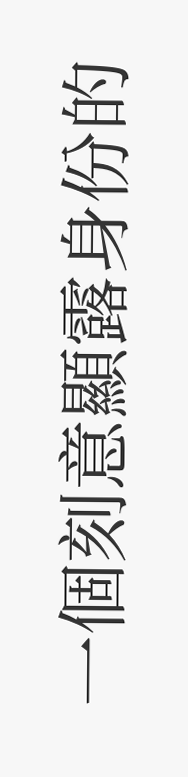一個刻意顯露身份的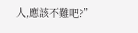人,應該不難吧?”